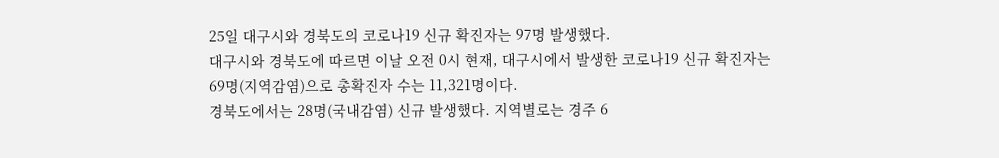25일 대구시와 경북도의 코로나19 신규 확진자는 97명 발생했다.
대구시와 경북도에 따르면 이날 오전 0시 현재, 대구시에서 발생한 코로나19 신규 확진자는 69명(지역감염)으로 총확진자 수는 11,321명이다.
경북도에서는 28명(국내감염) 신규 발생했다. 지역별로는 경주 6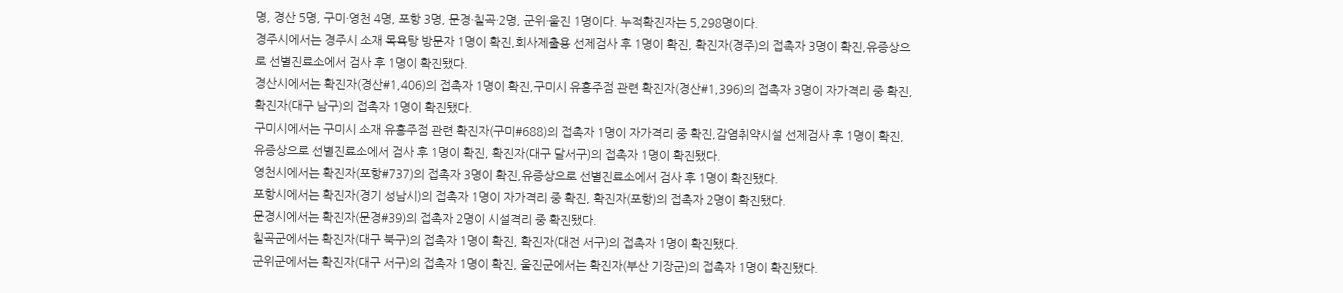명, 경산 5명, 구미·영천 4명, 포항 3명, 문경·칠곡·2명, 군위·울진 1명이다. 누적확진자는 5,298명이다.
경주시에서는 경주시 소재 목욕탕 방문자 1명이 확진,회사제출용 선제검사 후 1명이 확진, 확진자(경주)의 접촉자 3명이 확진,유증상으로 선별진료소에서 검사 후 1명이 확진됐다.
경산시에서는 확진자(경산#1,406)의 접촉자 1명이 확진,구미시 유흥주점 관련 확진자(경산#1,396)의 접촉자 3명이 자가격리 중 확진, 확진자(대구 남구)의 접촉자 1명이 확진됐다.
구미시에서는 구미시 소재 유흥주점 관련 확진자(구미#688)의 접촉자 1명이 자가격리 중 확진,감염취약시설 선제검사 후 1명이 확진, 유증상으로 선별진료소에서 검사 후 1명이 확진, 확진자(대구 달서구)의 접촉자 1명이 확진됐다.
영천시에서는 확진자(포항#737)의 접촉자 3명이 확진,유증상으로 선별진료소에서 검사 후 1명이 확진됐다.
포항시에서는 확진자(경기 성남시)의 접촉자 1명이 자가격리 중 확진, 확진자(포항)의 접촉자 2명이 확진됐다.
문경시에서는 확진자(문경#39)의 접촉자 2명이 시설격리 중 확진됐다.
칠곡군에서는 확진자(대구 북구)의 접촉자 1명이 확진, 확진자(대전 서구)의 접촉자 1명이 확진됐다.
군위군에서는 확진자(대구 서구)의 접촉자 1명이 확진, 울진군에서는 확진자(부산 기장군)의 접촉자 1명이 확진됐다.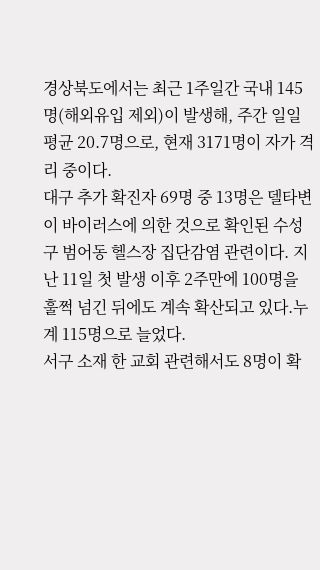경상북도에서는 최근 1주일간 국내 145명(해외유입 제외)이 발생해, 주간 일일평균 20.7명으로, 현재 3171명이 자가 격리 중이다.
대구 추가 확진자 69명 중 13명은 델타변이 바이러스에 의한 것으로 확인된 수성구 범어동 헬스장 집단감염 관련이다. 지난 11일 첫 발생 이후 2주만에 100명을 훌쩍 넘긴 뒤에도 계속 확산되고 있다.누계 115명으로 늘었다.
서구 소재 한 교회 관련해서도 8명이 확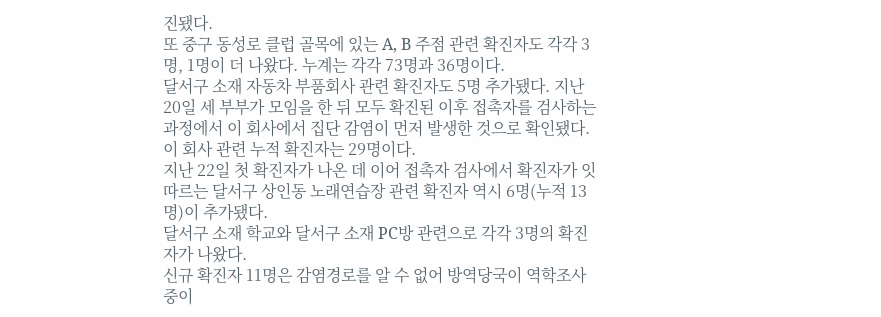진됐다.
또 중구 동성로 클럽 골목에 있는 A, B 주점 관련 확진자도 각각 3명, 1명이 더 나왔다. 누계는 각각 73명과 36명이다.
달서구 소재 자동차 부품회사 관련 확진자도 5명 추가됐다. 지난 20일 세 부부가 모임을 한 뒤 모두 확진된 이후 접촉자를 검사하는 과정에서 이 회사에서 집단 감염이 먼저 발생한 것으로 확인됐다. 이 회사 관련 누적 확진자는 29명이다.
지난 22일 첫 확진자가 나온 데 이어 접촉자 검사에서 확진자가 잇따르는 달서구 상인동 노래연습장 관련 확진자 역시 6명(누적 13명)이 추가됐다.
달서구 소재 학교와 달서구 소재 PC방 관련으로 각각 3명의 확진자가 나왔다.
신규 확진자 11명은 감염경로를 알 수 없어 방역당국이 역학조사 중이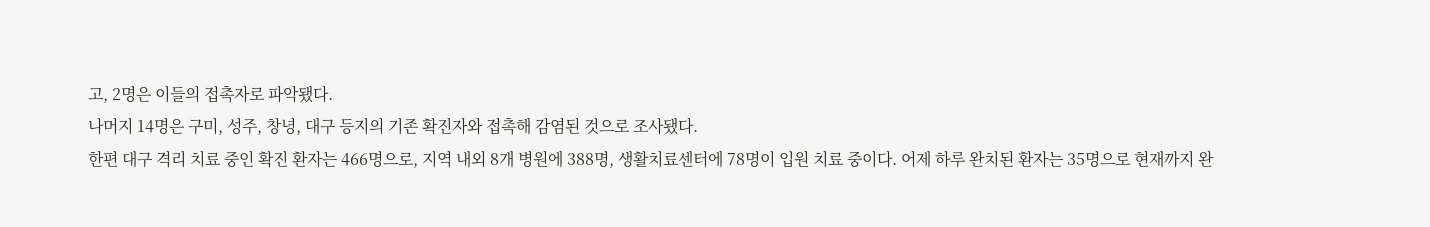고, 2명은 이들의 접촉자로 파악됐다.
나머지 14명은 구미, 성주, 창녕, 대구 등지의 기존 확진자와 접촉해 감염된 것으로 조사됐다.
한편 대구 격리 치료 중인 확진 환자는 466명으로, 지역 내외 8개 병원에 388명, 생활치료센터에 78명이 입원 치료 중이다. 어제 하루 완치된 환자는 35명으로 현재까지 완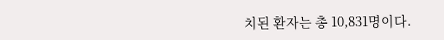치된 환자는 총 10,831명이다.